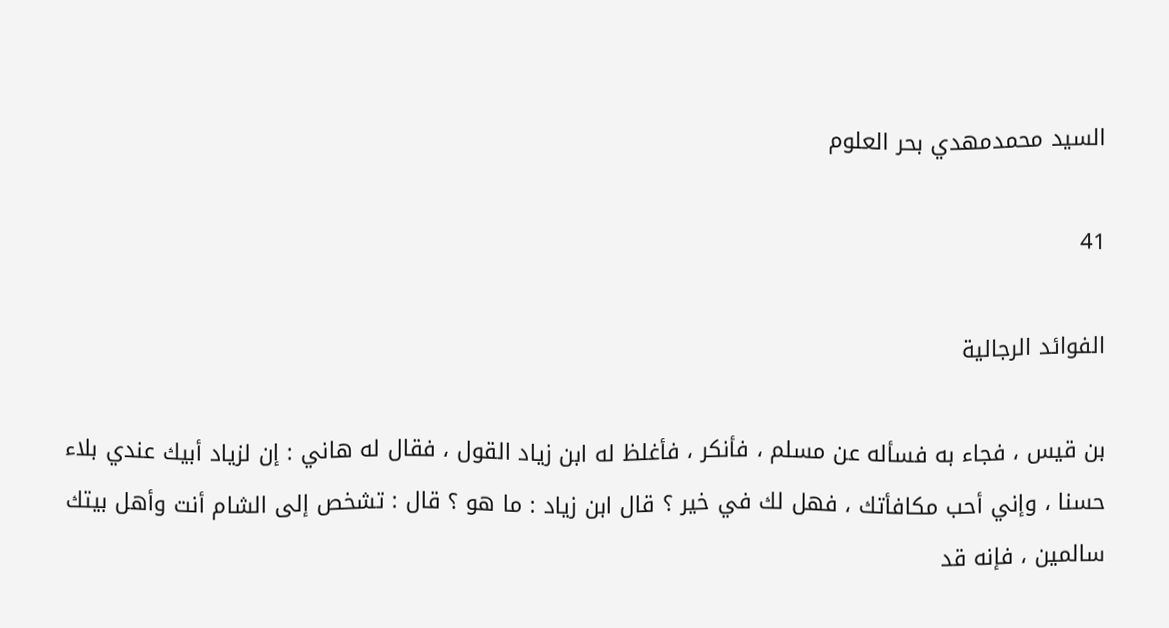السيد محمدمهدي بحر العلوم

41

الفوائد الرجالية

بن قيس ، فجاء به فسأله عن مسلم ، فأنكر ، فأغلظ له ابن زياد القول ، فقال له هاني : إن لزياد أبيك عندي بلاء حسنا ، وإني أحب مكافأتك ، فهل لك في خير ؟ قال ابن زياد : ما هو ؟ قال : تشخص إلى الشام أنت وأهل بيتك سالمين ، فإنه قد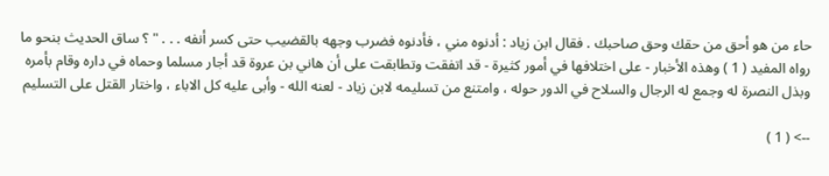حاء من هو أحق من حقك وحق صاحبك . فقال ابن زياد : أدنوه مني ، فأدنوه فضرب وجهه بالقضيب حتى كسر أنفه . . . " ؟ ساق الحديث بنحو ما رواه المفيد ( 1 ) وهذه الأخبار - على اختلافها في أمور كثيرة - قد اتفقت وتطابقت على أن هاني بن عروة قد أجار مسلما وحماه في داره وقام بأمره وبذل النصرة له وجمع له الرجال والسلاح في الدور حوله ، وامتنع من تسليمه لابن زياد - لعنه الله - وأبى عليه كل الاباء ، واختار القتل على التسليم

--> ( 1 )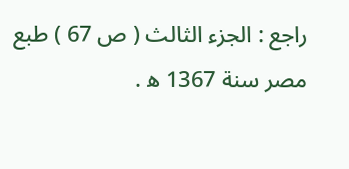راجع : الجزء الثالث ( ص 67 ) طبع مصر سنة 1367 ه‍ .